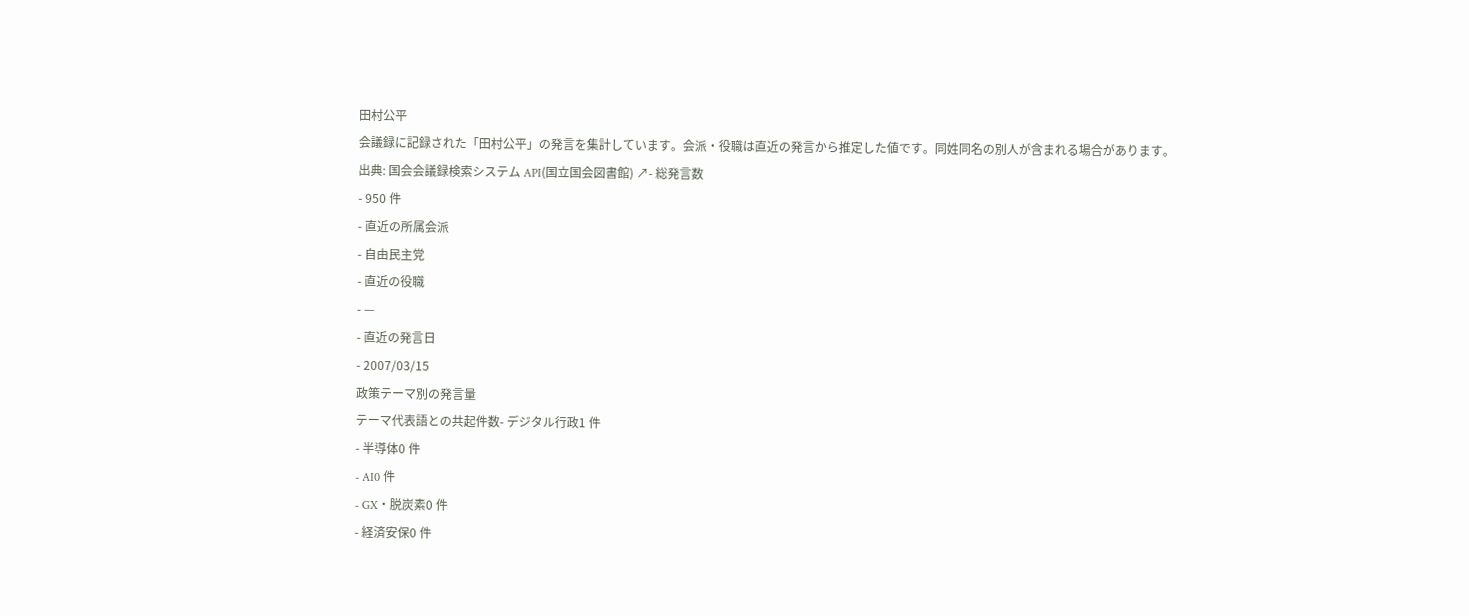田村公平
会議録に記録された「田村公平」の発言を集計しています。会派・役職は直近の発言から推定した値です。同姓同名の別人が含まれる場合があります。
出典: 国会会議録検索システム API(国立国会図書館) ↗- 総発言数
- 950 件
- 直近の所属会派
- 自由民主党
- 直近の役職
- —
- 直近の発言日
- 2007/03/15
政策テーマ別の発言量
テーマ代表語との共起件数- デジタル行政1 件
- 半導体0 件
- AI0 件
- GX・脱炭素0 件
- 経済安保0 件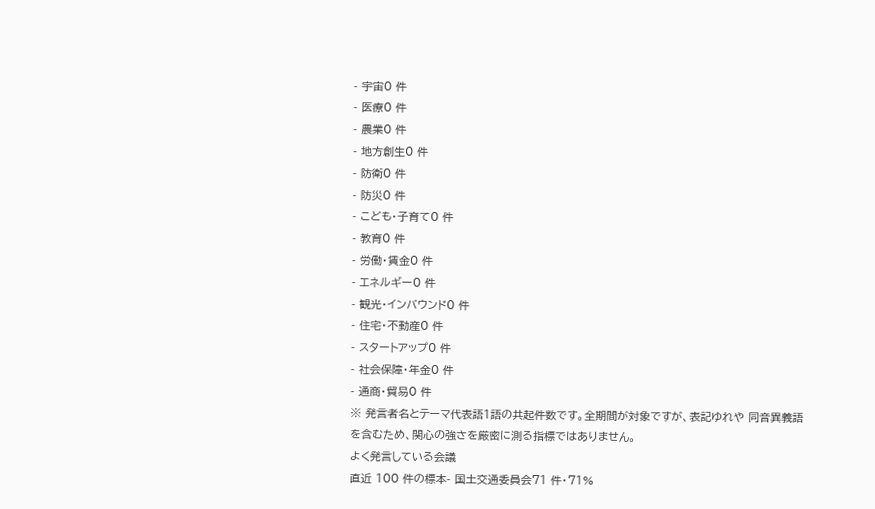- 宇宙0 件
- 医療0 件
- 農業0 件
- 地方創生0 件
- 防衛0 件
- 防災0 件
- こども・子育て0 件
- 教育0 件
- 労働・賃金0 件
- エネルギー0 件
- 観光・インバウンド0 件
- 住宅・不動産0 件
- スタートアップ0 件
- 社会保障・年金0 件
- 通商・貿易0 件
※ 発言者名とテーマ代表語1語の共起件数です。全期間が対象ですが、表記ゆれや 同音異義語を含むため、関心の強さを厳密に測る指標ではありません。
よく発言している会議
直近 100 件の標本- 国土交通委員会71 件・71%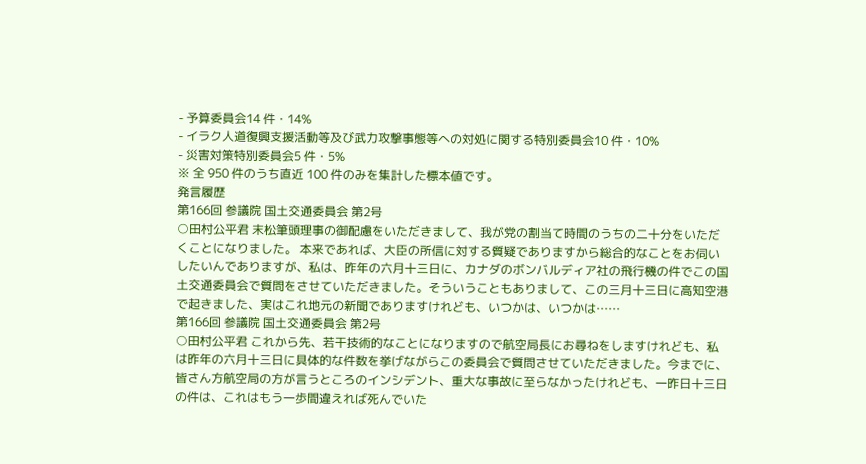- 予算委員会14 件・14%
- イラク人道復興支援活動等及び武力攻撃事態等への対処に関する特別委員会10 件・10%
- 災害対策特別委員会5 件・5%
※ 全 950 件のうち直近 100 件のみを集計した標本値です。
発言履歴
第166回 参議院 国土交通委員会 第2号
○田村公平君 末松筆頭理事の御配慮をいただきまして、我が党の割当て時間のうちの二十分をいただくことになりました。 本来であれば、大臣の所信に対する質疑でありますから総合的なことをお伺いしたいんでありますが、私は、昨年の六月十三日に、カナダのボンバルディア社の飛行機の件でこの国土交通委員会で質問をさせていただきました。そういうこともありまして、この三月十三日に高知空港で起きました、実はこれ地元の新聞でありますけれども、いつかは、いつかは……
第166回 参議院 国土交通委員会 第2号
○田村公平君 これから先、若干技術的なことになりますので航空局長にお尋ねをしますけれども、私は昨年の六月十三日に具体的な件数を挙げながらこの委員会で質問させていただきました。今までに、皆さん方航空局の方が言うところのインシデント、重大な事故に至らなかったけれども、一昨日十三日の件は、これはもう一歩間違えれば死んでいた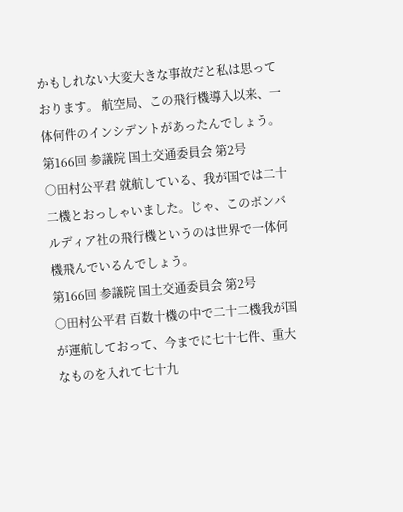かもしれない大変大きな事故だと私は思っております。 航空局、この飛行機導入以来、一体何件のインシデントがあったんでしょう。
第166回 参議院 国土交通委員会 第2号
○田村公平君 就航している、我が国では二十二機とおっしゃいました。じゃ、このボンバルディア社の飛行機というのは世界で一体何機飛んでいるんでしょう。
第166回 参議院 国土交通委員会 第2号
○田村公平君 百数十機の中で二十二機我が国が運航しておって、今までに七十七件、重大なものを入れて七十九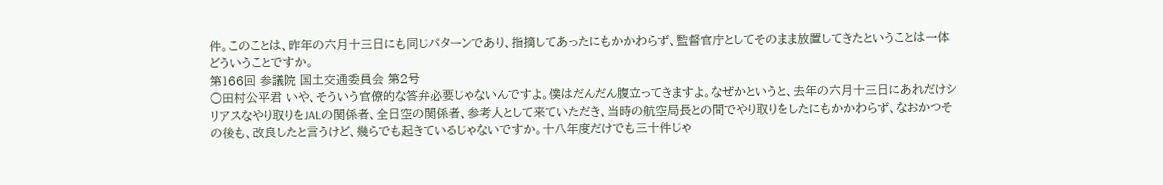件。このことは、昨年の六月十三日にも同じパターンであり、指摘してあったにもかかわらず、監督官庁としてそのまま放置してきたということは一体どういうことですか。
第166回 参議院 国土交通委員会 第2号
○田村公平君 いや、そういう官僚的な答弁必要じゃないんですよ。僕はだんだん腹立ってきますよ。なぜかというと、去年の六月十三日にあれだけシリアスなやり取りをJALの関係者、全日空の関係者、参考人として来ていただき、当時の航空局長との間でやり取りをしたにもかかわらず、なおかつその後も、改良したと言うけど、幾らでも起きているじゃないですか。十八年度だけでも三十件じゃ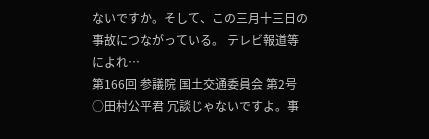ないですか。そして、この三月十三日の事故につながっている。 テレビ報道等によれ…
第166回 参議院 国土交通委員会 第2号
○田村公平君 冗談じゃないですよ。事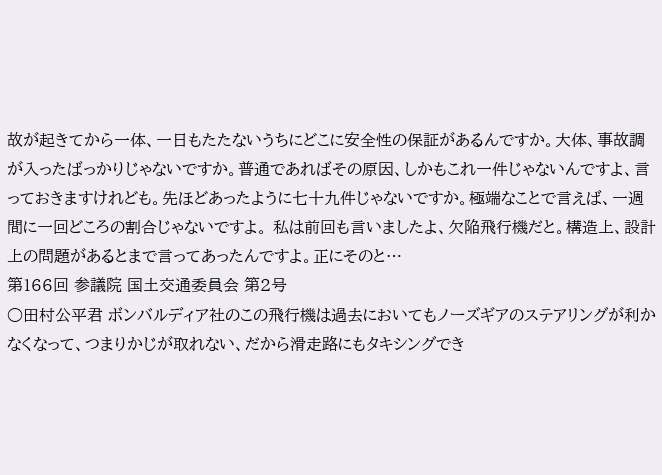故が起きてから一体、一日もたたないうちにどこに安全性の保証があるんですか。大体、事故調が入ったばっかりじゃないですか。普通であればその原因、しかもこれ一件じゃないんですよ、言っておきますけれども。先ほどあったように七十九件じゃないですか。極端なことで言えば、一週間に一回どころの割合じゃないですよ。 私は前回も言いましたよ、欠陥飛行機だと。構造上、設計上の問題があるとまで言ってあったんですよ。正にそのと…
第166回 参議院 国土交通委員会 第2号
○田村公平君 ボンバルディア社のこの飛行機は過去においてもノーズギアのステアリングが利かなくなって、つまりかじが取れない、だから滑走路にもタキシングでき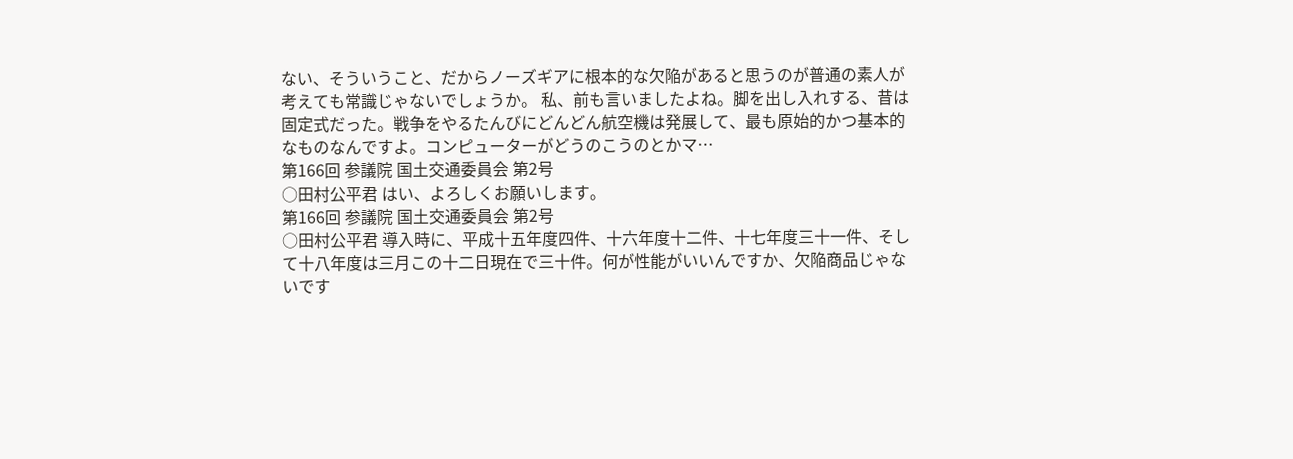ない、そういうこと、だからノーズギアに根本的な欠陥があると思うのが普通の素人が考えても常識じゃないでしょうか。 私、前も言いましたよね。脚を出し入れする、昔は固定式だった。戦争をやるたんびにどんどん航空機は発展して、最も原始的かつ基本的なものなんですよ。コンピューターがどうのこうのとかマ…
第166回 参議院 国土交通委員会 第2号
○田村公平君 はい、よろしくお願いします。
第166回 参議院 国土交通委員会 第2号
○田村公平君 導入時に、平成十五年度四件、十六年度十二件、十七年度三十一件、そして十八年度は三月この十二日現在で三十件。何が性能がいいんですか、欠陥商品じゃないです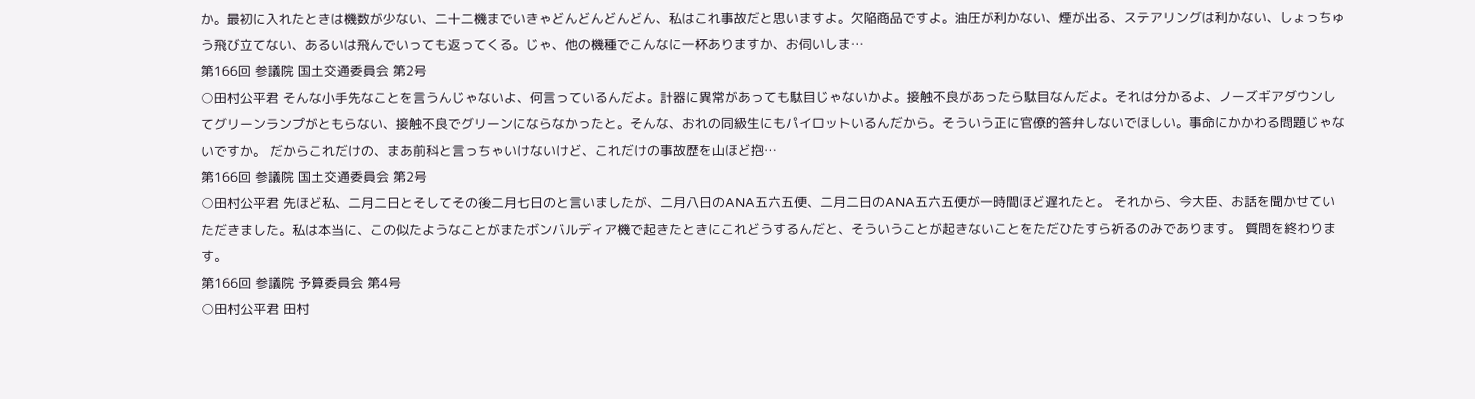か。最初に入れたときは機数が少ない、二十二機までいきゃどんどんどんどん、私はこれ事故だと思いますよ。欠陥商品ですよ。油圧が利かない、煙が出る、ステアリングは利かない、しょっちゅう飛び立てない、あるいは飛んでいっても返ってくる。じゃ、他の機種でこんなに一杯ありますか、お伺いしま…
第166回 参議院 国土交通委員会 第2号
○田村公平君 そんな小手先なことを言うんじゃないよ、何言っているんだよ。計器に異常があっても駄目じゃないかよ。接触不良があったら駄目なんだよ。それは分かるよ、ノーズギアダウンしてグリーンランプがともらない、接触不良でグリーンにならなかったと。そんな、おれの同級生にもパイロットいるんだから。そういう正に官僚的答弁しないでほしい。事命にかかわる問題じゃないですか。 だからこれだけの、まあ前科と言っちゃいけないけど、これだけの事故歴を山ほど抱…
第166回 参議院 国土交通委員会 第2号
○田村公平君 先ほど私、二月二日とそしてその後二月七日のと言いましたが、二月八日のANA五六五便、二月二日のANA五六五便が一時間ほど遅れたと。 それから、今大臣、お話を聞かせていただきました。私は本当に、この似たようなことがまたボンバルディア機で起きたときにこれどうするんだと、そういうことが起きないことをただひたすら祈るのみであります。 質問を終わります。
第166回 参議院 予算委員会 第4号
○田村公平君 田村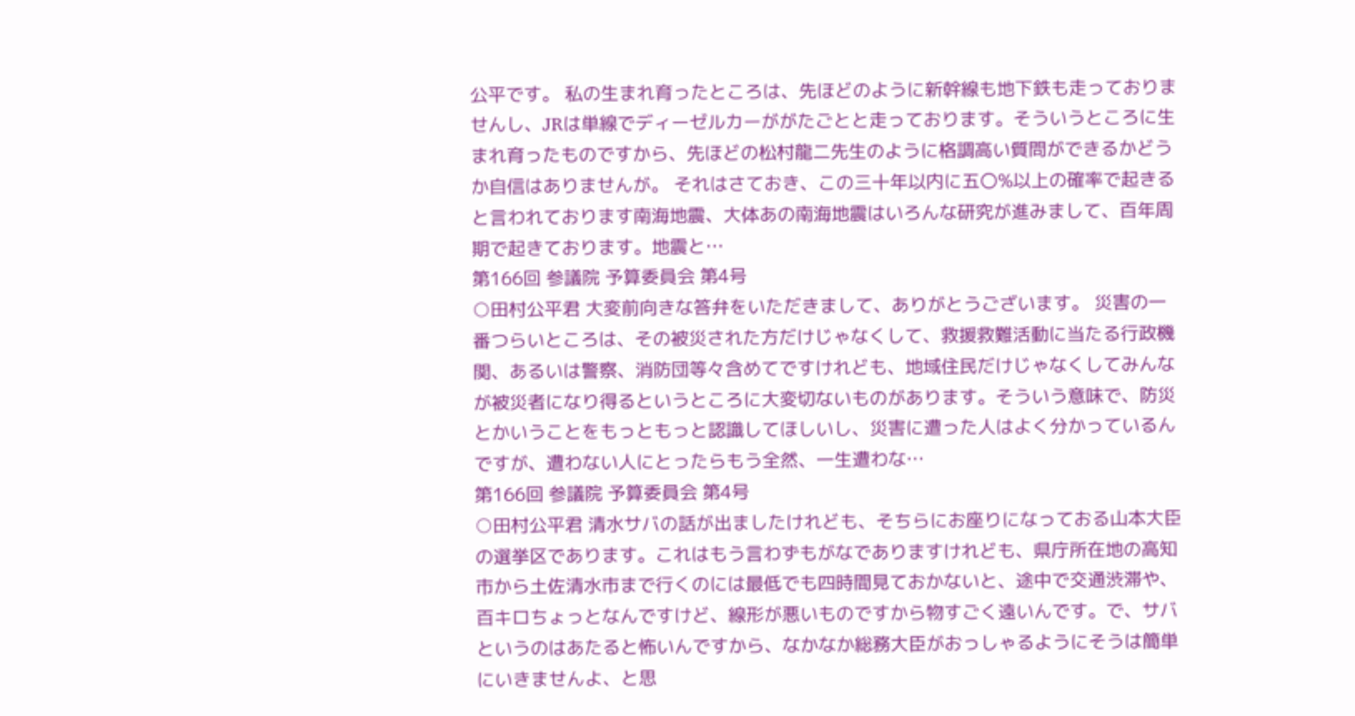公平です。 私の生まれ育ったところは、先ほどのように新幹線も地下鉄も走っておりませんし、JRは単線でディーゼルカーががたごとと走っております。そういうところに生まれ育ったものですから、先ほどの松村龍二先生のように格調高い質問ができるかどうか自信はありませんが。 それはさておき、この三十年以内に五〇%以上の確率で起きると言われております南海地震、大体あの南海地震はいろんな研究が進みまして、百年周期で起きております。地震と…
第166回 参議院 予算委員会 第4号
○田村公平君 大変前向きな答弁をいただきまして、ありがとうございます。 災害の一番つらいところは、その被災された方だけじゃなくして、救援救難活動に当たる行政機関、あるいは警察、消防団等々含めてですけれども、地域住民だけじゃなくしてみんなが被災者になり得るというところに大変切ないものがあります。そういう意味で、防災とかいうことをもっともっと認識してほしいし、災害に遭った人はよく分かっているんですが、遭わない人にとったらもう全然、一生遭わな…
第166回 参議院 予算委員会 第4号
○田村公平君 清水サバの話が出ましたけれども、そちらにお座りになっておる山本大臣の選挙区であります。これはもう言わずもがなでありますけれども、県庁所在地の高知市から土佐清水市まで行くのには最低でも四時間見ておかないと、途中で交通渋滞や、百キロちょっとなんですけど、線形が悪いものですから物すごく遠いんです。で、サバというのはあたると怖いんですから、なかなか総務大臣がおっしゃるようにそうは簡単にいきませんよ、と思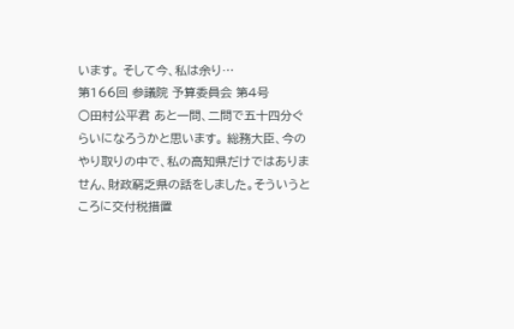います。 そして今、私は余り…
第166回 参議院 予算委員会 第4号
○田村公平君 あと一問、二問で五十四分ぐらいになろうかと思います。 総務大臣、今のやり取りの中で、私の高知県だけではありません、財政窮乏県の話をしました。そういうところに交付税措置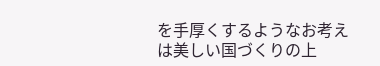を手厚くするようなお考えは美しい国づくりの上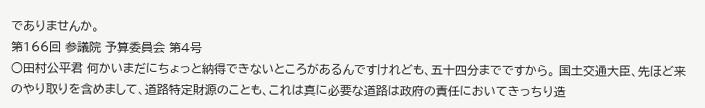でありませんか。
第166回 参議院 予算委員会 第4号
○田村公平君 何かいまだにちょっと納得できないところがあるんですけれども、五十四分までですから。 国土交通大臣、先ほど来のやり取りを含めまして、道路特定財源のことも、これは真に必要な道路は政府の責任においてきっちり造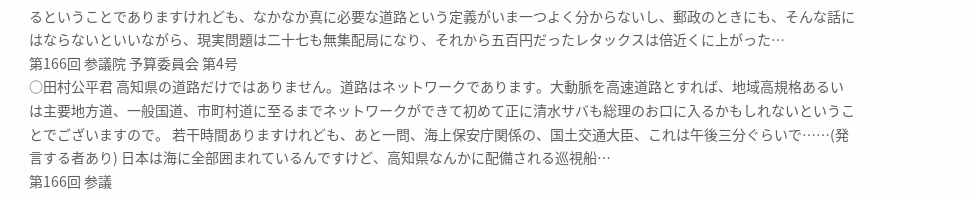るということでありますけれども、なかなか真に必要な道路という定義がいま一つよく分からないし、郵政のときにも、そんな話にはならないといいながら、現実問題は二十七も無集配局になり、それから五百円だったレタックスは倍近くに上がった…
第166回 参議院 予算委員会 第4号
○田村公平君 高知県の道路だけではありません。道路はネットワークであります。大動脈を高速道路とすれば、地域高規格あるいは主要地方道、一般国道、市町村道に至るまでネットワークができて初めて正に清水サバも総理のお口に入るかもしれないということでございますので。 若干時間ありますけれども、あと一問、海上保安庁関係の、国土交通大臣、これは午後三分ぐらいで……(発言する者あり) 日本は海に全部囲まれているんですけど、高知県なんかに配備される巡視船…
第166回 参議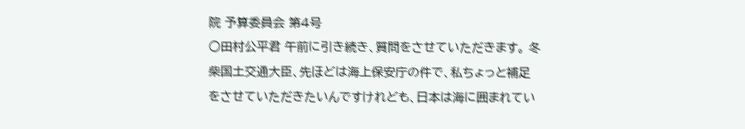院 予算委員会 第4号
○田村公平君 午前に引き続き、質問をさせていただきます。 冬柴国土交通大臣、先ほどは海上保安庁の件で、私ちょっと補足をさせていただきたいんですけれども、日本は海に囲まれてい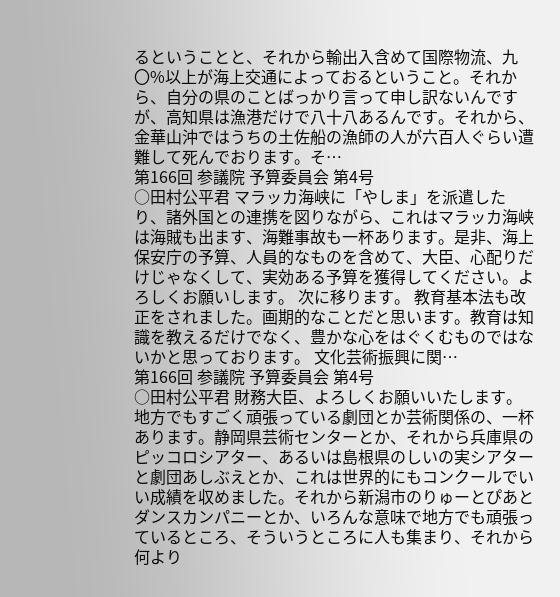るということと、それから輸出入含めて国際物流、九〇%以上が海上交通によっておるということ。それから、自分の県のことばっかり言って申し訳ないんですが、高知県は漁港だけで八十八あるんです。それから、金華山沖ではうちの土佐船の漁師の人が六百人ぐらい遭難して死んでおります。そ…
第166回 参議院 予算委員会 第4号
○田村公平君 マラッカ海峡に「やしま」を派遣したり、諸外国との連携を図りながら、これはマラッカ海峡は海賊も出ます、海難事故も一杯あります。是非、海上保安庁の予算、人員的なものを含めて、大臣、心配りだけじゃなくして、実効ある予算を獲得してください。よろしくお願いします。 次に移ります。 教育基本法も改正をされました。画期的なことだと思います。教育は知識を教えるだけでなく、豊かな心をはぐくむものではないかと思っております。 文化芸術振興に関…
第166回 参議院 予算委員会 第4号
○田村公平君 財務大臣、よろしくお願いいたします。 地方でもすごく頑張っている劇団とか芸術関係の、一杯あります。静岡県芸術センターとか、それから兵庫県のピッコロシアター、あるいは島根県のしいの実シアターと劇団あしぶえとか、これは世界的にもコンクールでいい成績を収めました。それから新潟市のりゅーとぴあとダンスカンパニーとか、いろんな意味で地方でも頑張っているところ、そういうところに人も集まり、それから何より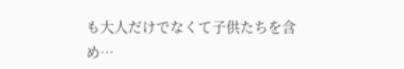も大人だけでなくて子供たちを含め…